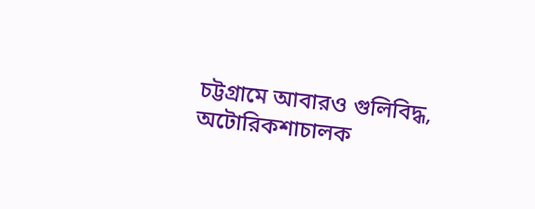চট্টগ্রামে আবারও গুলিবিদ্ধ, অটোরিকশাচালক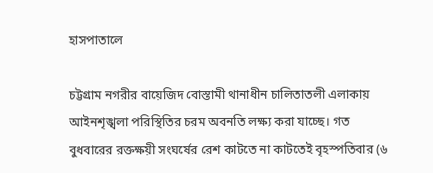হাসপাতালে

চট্টগ্রাম নগরীর বায়েজিদ বোস্তামী থানাধীন চালিতাতলী এলাকায় আইনশৃঙ্খলা পরিস্থিতির চরম অবনতি লক্ষ্য করা যাচ্ছে। গত বুধবারের রক্তক্ষয়ী সংঘর্ষের রেশ কাটতে না কাটতেই বৃহস্পতিবার (৬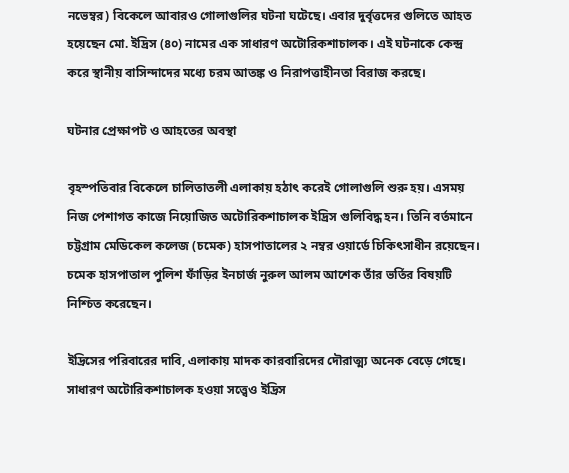নভেম্বর) বিকেলে আবারও গোলাগুলির ঘটনা ঘটেছে। এবার দুর্বৃত্তদের গুলিতে আহত হয়েছেন মো. ইদ্রিস (৪০) নামের এক সাধারণ অটোরিকশাচালক। এই ঘটনাকে কেন্দ্র করে স্থানীয় বাসিন্দাদের মধ্যে চরম আতঙ্ক ও নিরাপত্তাহীনতা বিরাজ করছে।

ঘটনার প্রেক্ষাপট ও আহতের অবস্থা

বৃহস্পতিবার বিকেলে চালিতাতলী এলাকায় হঠাৎ করেই গোলাগুলি শুরু হয়। এসময় নিজ পেশাগত কাজে নিয়োজিত অটোরিকশাচালক ইদ্রিস গুলিবিদ্ধ হন। তিনি বর্তমানে চট্টগ্রাম মেডিকেল কলেজ (চমেক) হাসপাতালের ২ নম্বর ওয়ার্ডে চিকিৎসাধীন রয়েছেন। চমেক হাসপাতাল পুলিশ ফাঁড়ির ইনচার্জ নুরুল আলম আশেক তাঁর ভর্তির বিষয়টি নিশ্চিত করেছেন।

ইদ্রিসের পরিবারের দাবি, এলাকায় মাদক কারবারিদের দৌরাত্ম্য অনেক বেড়ে গেছে। সাধারণ অটোরিকশাচালক হওয়া সত্ত্বেও ইদ্রিস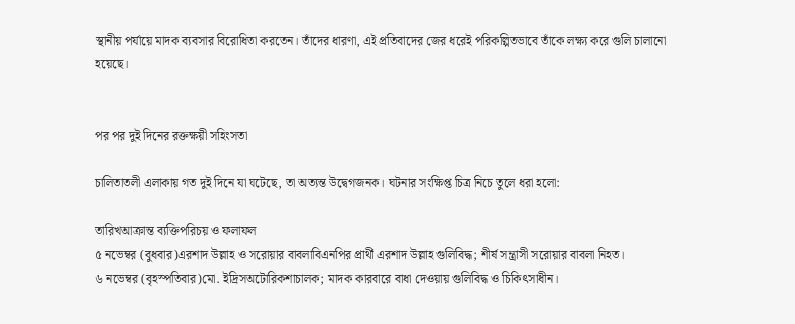স্থানীয় পর্যায়ে মাদক ব্যবসার বিরোধিতা করতেন। তাঁদের ধারণা, এই প্রতিবাদের জের ধরেই পরিকল্পিতভাবে তাঁকে লক্ষ্য করে গুলি চালানো হয়েছে।


পর পর দুই দিনের রক্তক্ষয়ী সহিংসতা

চালিতাতলী এলাকায় গত দুই দিনে যা ঘটেছে, তা অত্যন্ত উদ্বেগজনক। ঘটনার সংক্ষিপ্ত চিত্র নিচে তুলে ধরা হলো:

তারিখআক্রান্ত ব্যক্তিপরিচয় ও ফলাফল
৫ নভেম্বর (বুধবার)এরশাদ উল্লাহ ও সরোয়ার বাবলাবিএনপির প্রার্থী এরশাদ উল্লাহ গুলিবিদ্ধ; শীর্ষ সন্ত্রাসী সরোয়ার বাবলা নিহত।
৬ নভেম্বর (বৃহস্পতিবার)মো. ইদ্রিসঅটোরিকশাচালক; মাদক কারবারে বাধা দেওয়ায় গুলিবিদ্ধ ও চিকিৎসাধীন।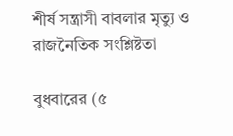শীর্ষ সন্ত্রাসী বাবলার মৃত্যু ও রাজনৈতিক সংশ্লিষ্টতা

বুধবারের (৫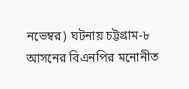নভেম্বর) ঘটনায় চট্টগ্রাম-৮ আসনের বিএনপির মনোনীত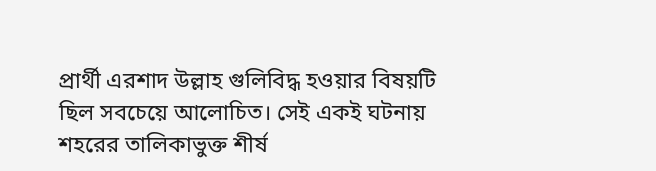প্রার্থী এরশাদ উল্লাহ গুলিবিদ্ধ হওয়ার বিষয়টি ছিল সবচেয়ে আলোচিত। সেই একই ঘটনায় শহরের তালিকাভুক্ত শীর্ষ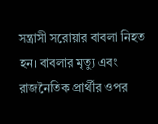সন্ত্রাসী সরোয়ার বাবলা নিহত হন। বাবলার মৃত্যু এবং রাজনৈতিক প্রার্থীর ওপর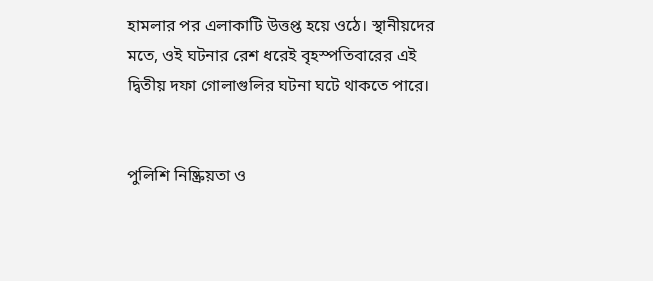হামলার পর এলাকাটি উত্তপ্ত হয়ে ওঠে। স্থানীয়দের মতে, ওই ঘটনার রেশ ধরেই বৃহস্পতিবারের এই দ্বিতীয় দফা গোলাগুলির ঘটনা ঘটে থাকতে পারে।


পুলিশি নিষ্ক্রিয়তা ও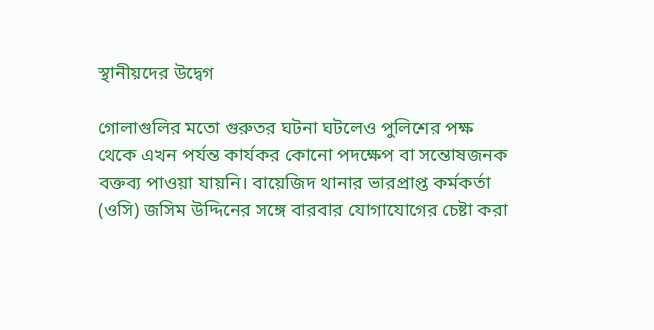স্থানীয়দের উদ্বেগ

গোলাগুলির মতো গুরুতর ঘটনা ঘটলেও পুলিশের পক্ষ থেকে এখন পর্যন্ত কার্যকর কোনো পদক্ষেপ বা সন্তোষজনক বক্তব্য পাওয়া যায়নি। বায়েজিদ থানার ভারপ্রাপ্ত কর্মকর্তা (ওসি) জসিম উদ্দিনের সঙ্গে বারবার যোগাযোগের চেষ্টা করা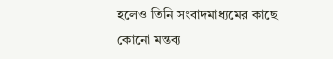হলেও তিনি সংবাদমাধ্যমের কাছে কোনো মন্তব্য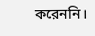করেননি।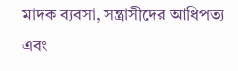মাদক ব্যবসা, সন্ত্রাসীদের আধিপত্য এবং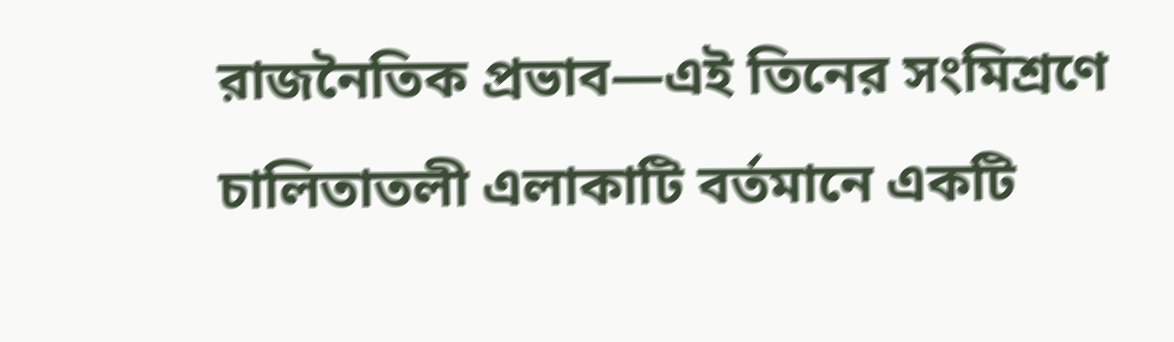রাজনৈতিক প্রভাব—এই তিনের সংমিশ্রণে চালিতাতলী এলাকাটি বর্তমানে একটি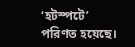‘হটস্পটে’ পরিণত হয়েছে।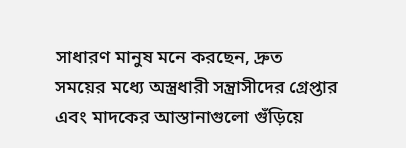সাধারণ মানুষ মনে করছেন, দ্রুত সময়ের মধ্যে অস্ত্রধারী সন্ত্রাসীদের গ্রেপ্তার এবং মাদকের আস্তানাগুলো গুঁড়িয়ে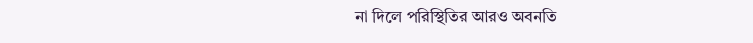না দিলে পরিস্থিতির আরও অবনতি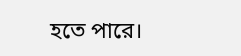হতে পারে।